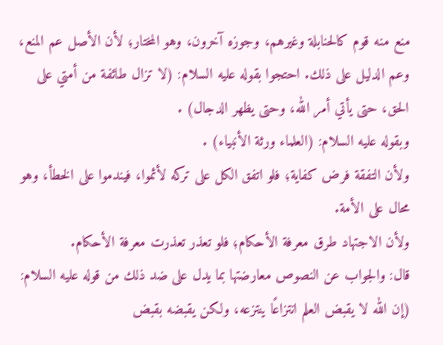منع منه قوم كالحنابلة وغيرهم، وجوزه آخرون، وهو المختار؛ لأن الأصل عم المنع، وعم الدليل على ذلك. احتجوا بقوله عليه السلام: (لا تزال طائفة من أمتي على الحق، حتى يأتي أمر الله، وحتى يظهر الدجال) .
وبقوله عليه السلام: (العلماء ورثة الأنبياء) .
ولأن التفقة فرض كفاية؛ فلو اتفق الكل على تركه لأثموا، فيندموا على الخطأ، وهو محال على الأمة.
ولأن الاجتهاد طرق معرفة الأحكام؛ فلو تعذر تعذرت معرفة الأحكام.
قال: والجواب عن النصوص معارضتها بما يدل على ضد ذلك من قوله عليه السلام: (إن الله لا يقبض العلم انتزاعًا ينتزعه، ولكن يقبضه بقبض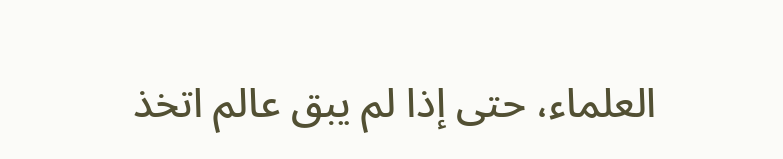العلماء، حتى إذا لم يبق عالم اتخذ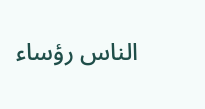الناس رؤساء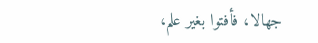جهالا، فأفتوا بغير علم،